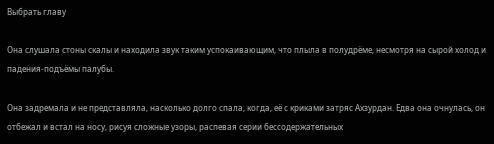Выбрать главу

Она слушала стоны скалы и находила звук таким успокаивающим, что плыла в полудрёме, несмотря на сырой холод и падения-подъёмы палубы.

Она задремала и не представляла, насколько долго спала, когда, её с криками затряс Ахзурдан. Едва она очнулась, он отбежал и встал на носу, рисуя сложные узоры, распевая серии бессодержательных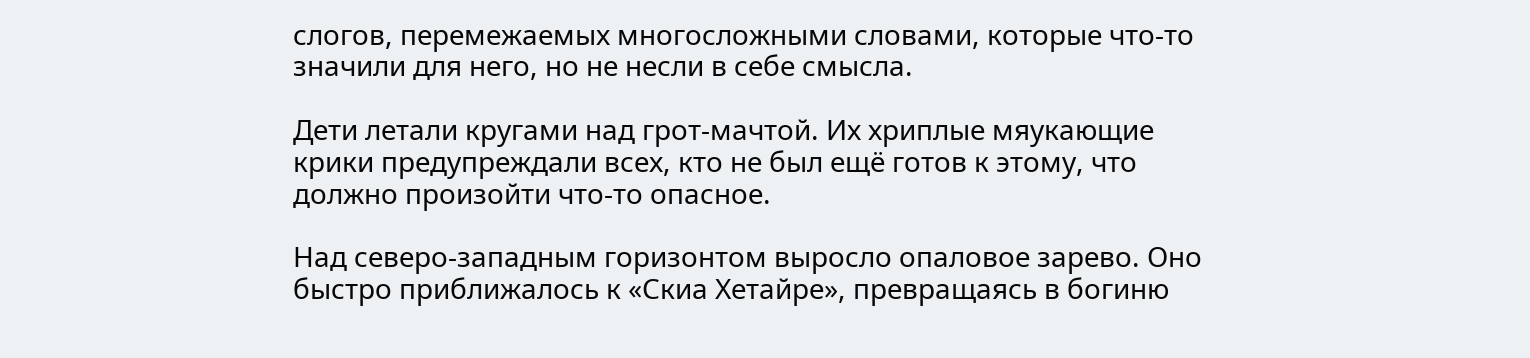слогов, перемежаемых многосложными словами, которые что-то значили для него, но не несли в себе смысла.

Дети летали кругами над грот-мачтой. Их хриплые мяукающие крики предупреждали всех, кто не был ещё готов к этому, что должно произойти что-то опасное.

Над северо-западным горизонтом выросло опаловое зарево. Оно быстро приближалось к «Скиа Хетайре», превращаясь в богиню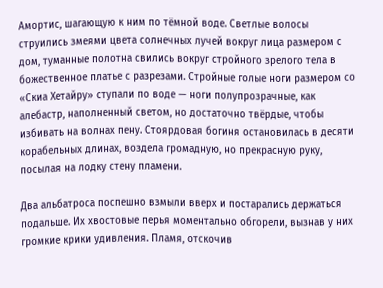Амортис, шагающую к ним по тёмной воде. Светлые волосы струились змеями цвета солнечных лучей вокруг лица размером с дом, туманные полотна свились вокруг стройного зрелого тела в божественное платье с разрезами. Стройные голые ноги размером со «Скиа Хетайру» ступали по воде — ноги полупрозрачные, как алебастр, наполненный светом, но достаточно твёрдые, чтобы избивать на волнах пену. Стоярдовая богиня остановилась в десяти корабельных длинах, воздела громадную, но прекрасную руку, посылая на лодку стену пламени.

Два альбатроса поспешно взмыли вверх и постарались держаться подальше. Их хвостовые перья моментально обгорели, вызнав у них громкие крики удивления. Пламя, отскочив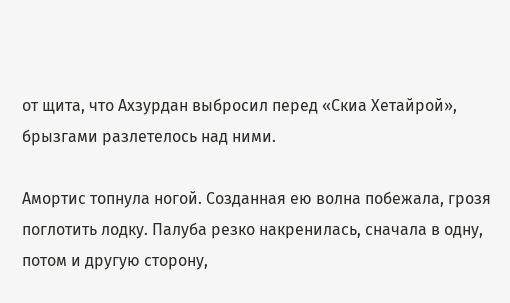от щита, что Ахзурдан выбросил перед «Скиа Хетайрой», брызгами разлетелось над ними.

Амортис топнула ногой. Созданная ею волна побежала, грозя поглотить лодку. Палуба резко накренилась, сначала в одну, потом и другую сторону,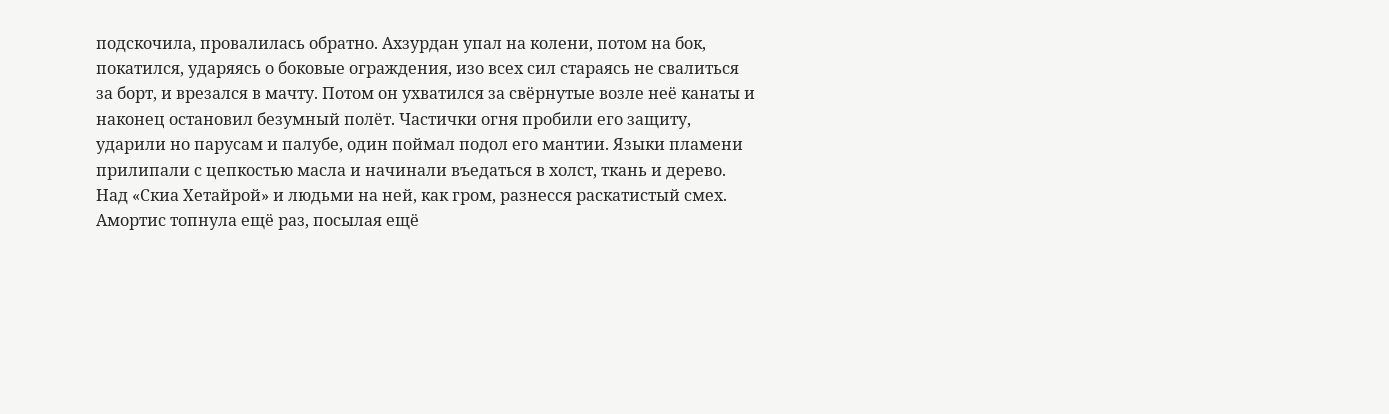подскочила, провалилась обратно. Ахзурдан упал на колени, потом на бок, покатился, ударяясь о боковые ограждения, изо всех сил стараясь не свалиться за борт, и врезался в мачту. Потом он ухватился за свёрнутые возле неё канаты и наконец остановил безумный полёт. Частички огня пробили его защиту, ударили но парусам и палубе, один поймал подол его мантии. Языки пламени прилипали с цепкостью масла и начинали въедаться в холст, ткань и дерево. Над «Скиа Хетайрой» и людьми на ней, как гром, разнесся раскатистый смех. Амортис топнула ещё раз, посылая ещё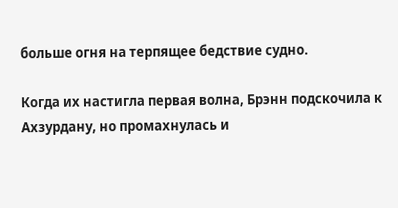больше огня на терпящее бедствие судно.

Когда их настигла первая волна, Брэнн подскочила к Ахзурдану, но промахнулась и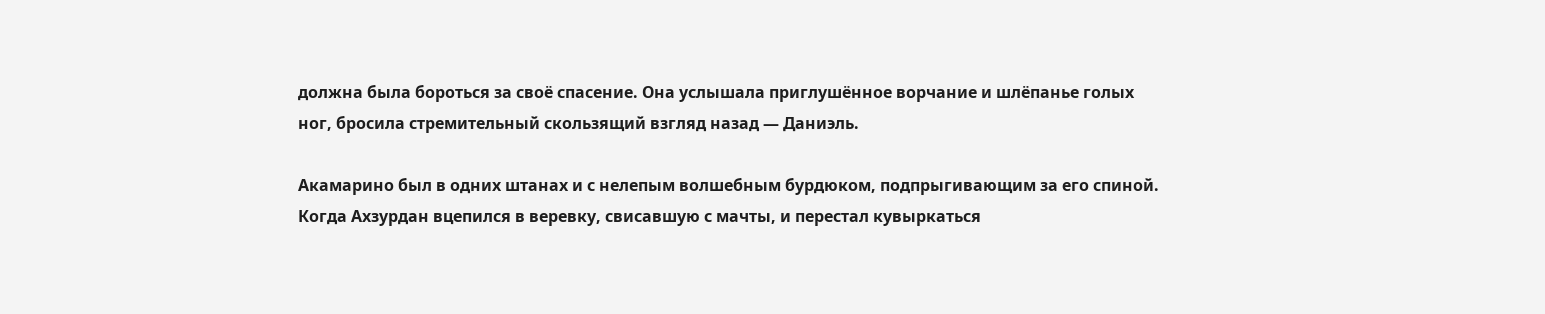должна была бороться за своё спасение. Она услышала приглушённое ворчание и шлёпанье голых ног, бросила стремительный скользящий взгляд назад — Даниэль.

Акамарино был в одних штанах и с нелепым волшебным бурдюком, подпрыгивающим за его спиной. Когда Ахзурдан вцепился в веревку, свисавшую с мачты, и перестал кувыркаться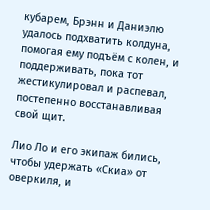кубарем, Брэнн и Даниэлю удалось подхватить колдуна, помогая ему подъём с колен, и поддерживать, пока тот жестикулировал и распевал, постепенно восстанавливая свой щит.

Лио Ло и его экипаж бились, чтобы удержать «Скиа» от оверкиля, и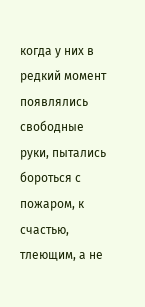когда у них в редкий момент появлялись свободные руки, пытались бороться с пожаром, к счастью, тлеющим, а не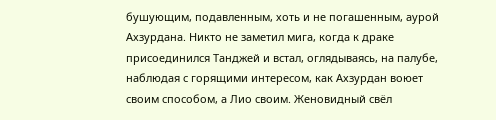бушующим, подавленным, хоть и не погашенным, аурой Ахзурдана. Никто не заметил мига, когда к драке присоединился Танджей и встал, оглядываясь, на палубе, наблюдая с горящими интересом, как Ахзурдан воюет своим способом, а Лио своим. Женовидный свёл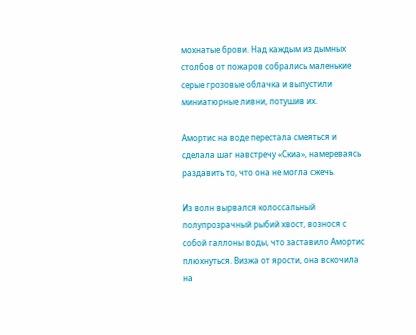мохнатые брови. Над каждым из дымных столбов от пожаров собрались маленькие серые грозовые облачка и выпустили миниатюрные ливни, потушив их.

Амортис на воде перестала смеяться и сделала шаг навстречу «Скиа», намереваясь раздавить то, что она не могла сжечь.

Из волн вырвался колоссальный полупрозрачный рыбий хвост, вознося с собой галлоны воды, что заставило Амортис плюхнуться. Визжа от ярости, она вскочила на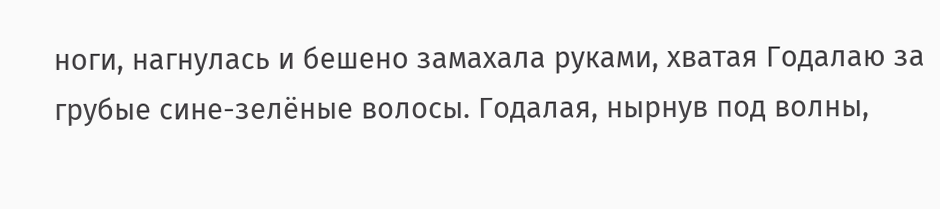ноги, нагнулась и бешено замахала руками, хватая Годалаю за грубые сине-зелёные волосы. Годалая, нырнув под волны,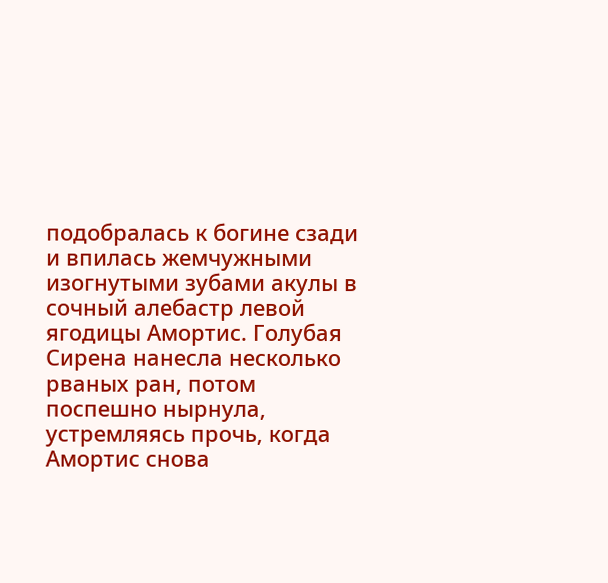подобралась к богине сзади и впилась жемчужными изогнутыми зубами акулы в сочный алебастр левой ягодицы Амортис. Голубая Сирена нанесла несколько рваных ран, потом поспешно нырнула, устремляясь прочь, когда Амортис снова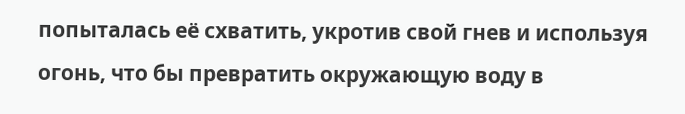попыталась её схватить, укротив свой гнев и используя огонь, что бы превратить окружающую воду в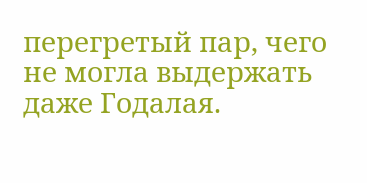перегретый пар, чего не могла выдержать даже Годалая.